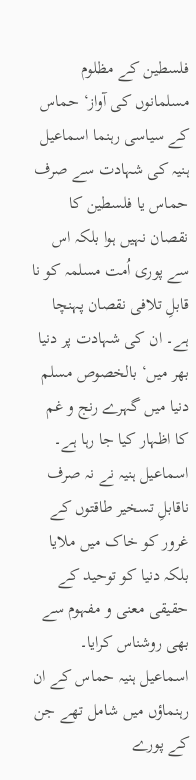فلسطین کے مظلوم مسلمانوں کی آواز‘ حماس کے سیاسی رہنما اسماعیل ہنیہ کی شہادت سے صرف حماس یا فلسطین کا نقصان نہیں ہوا بلکہ اس سے پوری اُمت مسلمہ کو نا قابلِ تلافی نقصان پہنچا ہے۔ ان کی شہادت پر دنیا بھر میں‘ بالخصوص مسلم دنیا میں گہرے رنج و غم کا اظہار کیا جا رہا ہے۔ اسماعیل ہنیہ نے نہ صرف ناقابلِ تسخیر طاقتوں کے غرور کو خاک میں ملایا بلکہ دنیا کو توحید کے حقیقی معنی و مفہوم سے بھی روشناس کرایا۔ اسماعیل ہنیہ حماس کے ان رہنماؤں میں شامل تھے جن کے پورے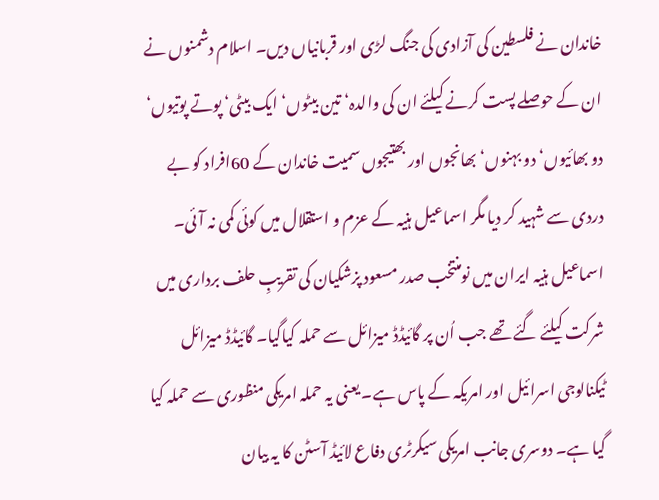خاندان نے فلسطین کی آزادی کی جنگ لڑی اور قربانیاں دیں۔ اسلام دشمنوں نے ان کے حوصلے پست کرنے کیلئے ان کی والدہ‘ تین بیٹوں‘ ایک بیٹی‘ پوتے پوتیوں‘ دو بھائیوں‘ دو بہنوں‘ بھانجوں اور بھتیجوں سمیت خاندان کے 60افراد کو بے دردی سے شہید کر دیا مگر اسماعیل ہنیہ کے عزم و استقلال میں کوئی کمی نہ آئی۔ اسماعیل ہنیہ ایران میں نومنتخب صدر مسعود پزشکیان کی تقریبِ حلف برداری میں شرکت کیلئے گئے تھے جب اُن پر گائیڈڈ میزائل سے حملہ کیاگیا۔ گائیڈڈ میزائل ٹیکنالوجی اسرائیل اور امریکہ کے پاس ہے۔ یعنی یہ حملہ امریکی منظوری سے حملہ کیا گیا ہے۔ دوسری جانب امریکی سیکرٹری دفاع لائیڈ آسٹن کا یہ بیان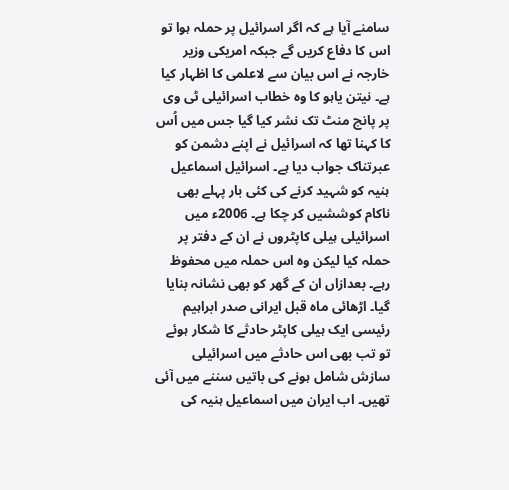سامنے آیا ہے کہ اگر اسرائیل پر حملہ ہوا تو اس کا دفاع کریں گے جبکہ امریکی وزیر خارجہ نے اس بیان سے لاعلمی کا اظہار کیا ہے۔ نیتن یاہو کا وہ خطاب اسرائیلی ٹی وی پر پانچ منٹ تک نشر کیا گیا جس میں اُس کا کہنا تھا کہ اسرائیل نے اپنے دشمن کو عبرتناک جواب دیا ہے۔ اسرائیل اسماعیل ہنیہ کو شہید کرنے کی کئی بار پہلے بھی ناکام کوششیں کر چکا ہے۔ 2006ء میں اسرائیلی ہیلی کاپٹروں نے ان کے دفتر پر حملہ کیا لیکن وہ اس حملہ میں محفوظ رہے۔ بعدازاں ان کے گھر کو بھی نشانہ بنایا گیا۔ اڑھائی ماہ قبل ایرانی صدر ابراہیم رئیسی ایک ہیلی کاپٹر حادثے کا شکار ہوئے تو تب بھی اس حادثے میں اسرائیلی سازش شامل ہونے کی باتیں سننے میں آئی تھیں۔ اب ایران میں اسماعیل ہنیہ کی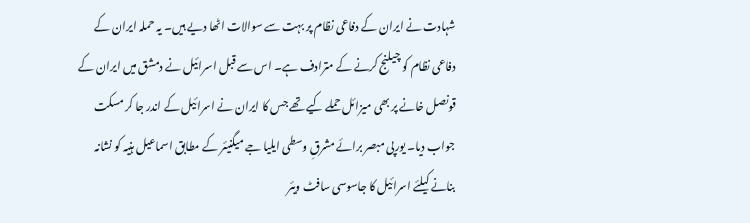شہادت نے ایران کے دفاعی نظام پر بہت سے سوالات اٹھا دیے ہیں۔ یہ حملہ ایران کے دفاعی نظام کو چیلنج کرنے کے مترادف ہے۔ اس سے قبل اسرائیل نے دمشق میں ایران کے قونصل خانے پر بھی میزائل حملے کیے تھے جس کا ایران نے اسرائیل کے اندر جا کر مسکت جواب دیا۔ یورپی مبصر برائے مشرقِ وسطی ایلیا جے میگنیئر کے مطابق اسماعیل ہنیہ کو نشانہ بنانے کیلئے اسرائیل کا جاسوسی سافٹ ویئر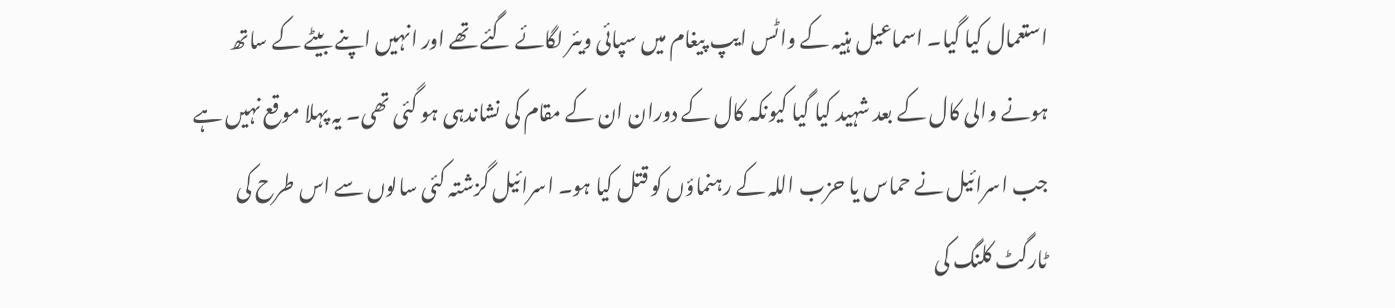استعمال کیا گیا۔ اسماعیل ہنیہ کے واٹس ایپ پیغام میں سپائی ویئر لگائے گئے تھے اور انہیں اپنے بیٹے کے ساتھ ہونے والی کال کے بعد شہید کیا گیا کیونکہ کال کے دوران ان کے مقام کی نشاندہی ہو گئی تھی۔ یہ پہلا موقع نہیں ہے جب اسرائیل نے حماس یا حزب اللہ کے رہنماؤں کو قتل کیا ہو۔ اسرائیل گزشتہ کئی سالوں سے اس طرح کی ٹارگٹ کلنگ کی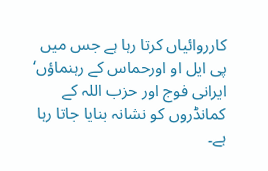کارروائیاں کرتا رہا ہے جس میں پی ایل او اورحماس کے رہنماؤں‘ ایرانی فوج اور حزب اللہ کے کمانڈروں کو نشانہ بنایا جاتا رہا ہے۔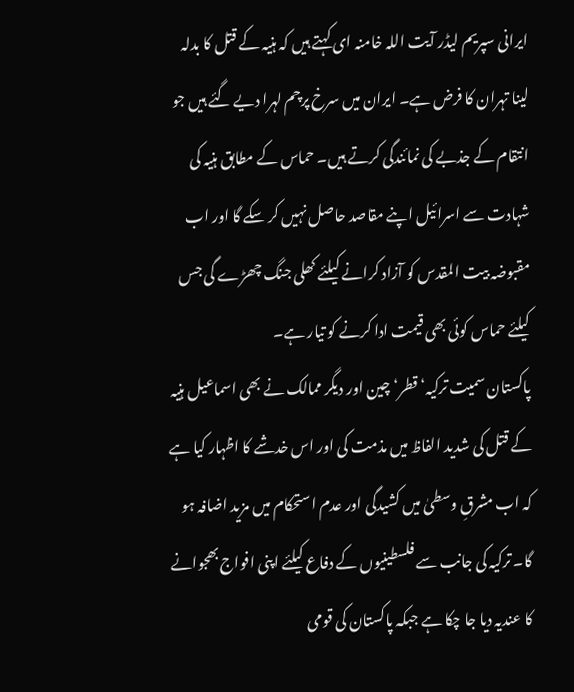ایرانی سپریم لیڈر آیت اللہ خامنہ ای کہتے ہیں کہ ہنیہ کے قتل کا بدلہ لینا تہران کا فرض ہے۔ ایران میں سرخ پرچم لہرا دیے گئے ہیں جو انتقام کے جذبے کی نمائندگی کرتے ہیں۔ حماس کے مطابق ہنیہ کی شہادت سے اسرائیل اپنے مقاصد حاصل نہیں کر سکے گا اور اب مقبوضہ بیت المقدس کو آزاد کرانے کیلئے کھلی جنگ چھڑے گی جس کیلئے حماس کوئی بھی قیمت ادا کرنے کو تیار ہے۔
پاکستان سمیت ترکیہ‘ قطر‘ چین اور دیگر ممالک نے بھی اسماعیل ہنیہ کے قتل کی شدید الفاظ میں مذمت کی اور اس خدشے کا اظہار کیا ہے کہ اب مشرقِ وسطیٰ میں کشیدگی اور عدم استحکام میں مزید اضافہ ہو گا۔ ترکیہ کی جانب سے فلسطینیوں کے دفاع کیلئے اپنی افواج بھجوانے کا عندیہ دیا جا چکا ہے جبکہ پاکستان کی قومی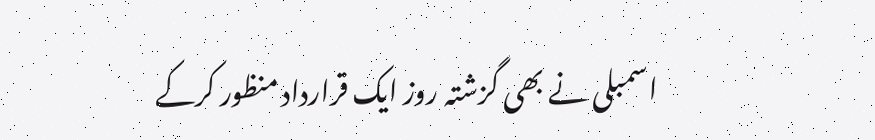اسمبلی نے بھی گزشتہ روز ایک قرارداد منظور کرکے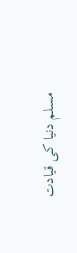مسلم دنیا کی قیادت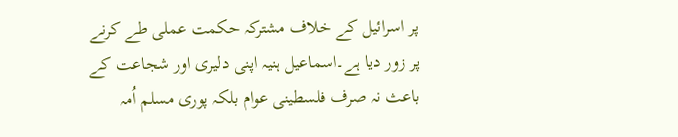پر اسرائیل کے خلاف مشترکہ حکمت عملی طے کرنے پر زور دیا ہے۔اسماعیل ہنیہ اپنی دلیری اور شجاعت کے باعث نہ صرف فلسطینی عوام بلکہ پوری مسلم اُمہ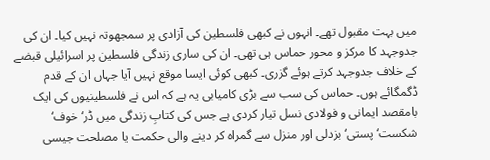میں بہت مقبول تھے۔ انہوں نے کبھی فلسطین کی آزادی پر سمجھوتہ نہیں کیا۔ ان کی جدوجہد کا مرکز و محور حماس ہی تھی۔ ان کی ساری زندگی فلسطین پر اسرائیلی قبضے کے خلاف جدوجہد کرتے ہوئے گزری۔ کبھی کوئی ایسا موقع نہیں آیا جہاں ان کے قدم ڈگمگائے ہوں۔ حماس کی سب سے بڑی کامیابی یہ ہے کہ اس نے فلسطینیوں کی ایک بامقصد ایمانی و فولادی نسل تیار کردی ہے جس کی کتابِ زندگی میں ڈر‘ خوف‘ شکست‘ پستی‘ بزدلی اور منزل سے گمراہ کر دینے والی حکمت یا مصلحت جیسی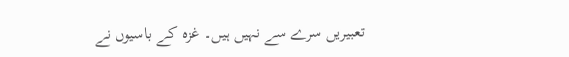تعبیریں سرے سے نہیں ہیں۔ غزہ کے باسیوں نے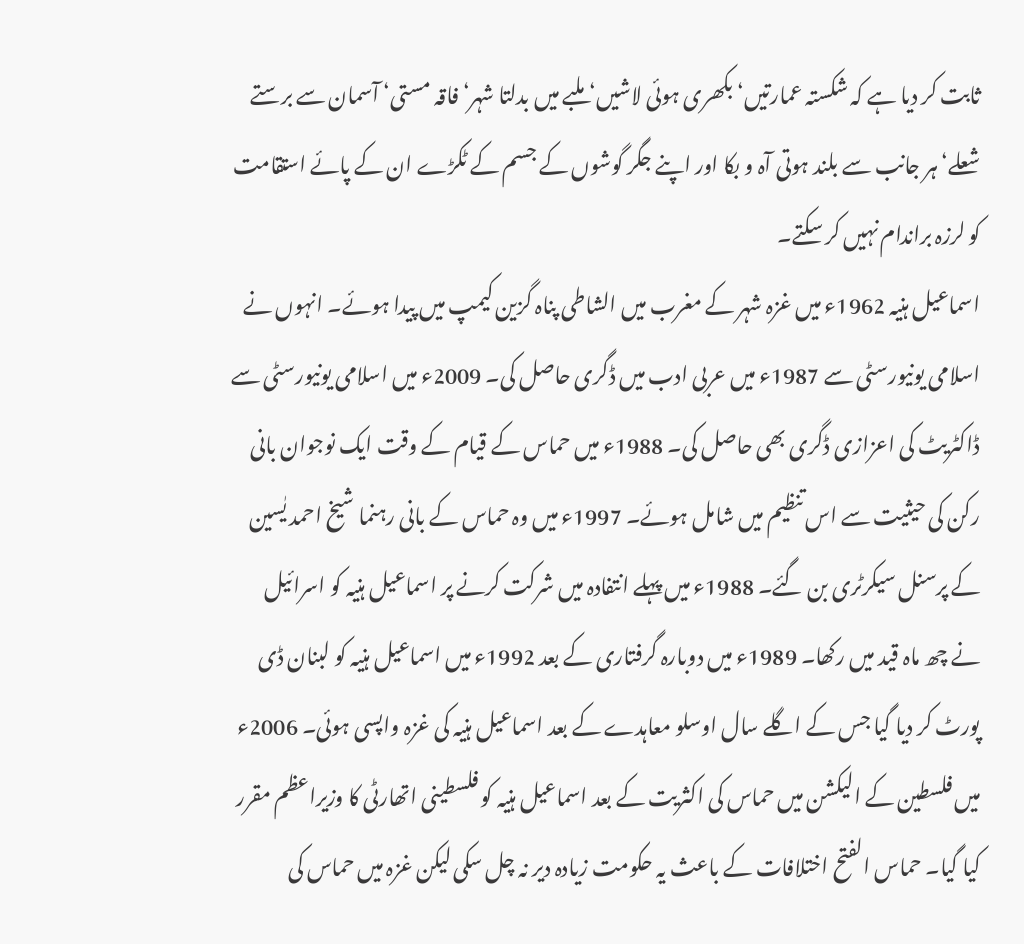ثابت کر دیا ہے کہ شکستہ عمارتیں‘ بکھری ہوئی لاشیں‘ ملبے میں بدلتا شہر‘ فاقہ مستی‘ آسمان سے برستے شعلے‘ ہر جانب سے بلند ہوتی آہ و بکا اور اپنے جگر گوشوں کے جسم کے ٹکڑے ان کے پائے استقامت کو لرزہ براندام نہیں کر سکتے۔
اسماعیل ہنیہ 1962ء میں غزہ شہر کے مغرب میں الشاطی پناہ گزین کیمپ میں پیدا ہوئے۔ انہوں نے اسلامی یونیورسٹی سے 1987ء میں عربی ادب میں ڈگری حاصل کی۔ 2009ء میں اسلامی یونیورسٹی سے ڈاکٹریٹ کی اعزازی ڈگری بھی حاصل کی۔ 1988ء میں حماس کے قیام کے وقت ایک نوجوان بانی رکن کی حیثیت سے اس تنظیم میں شامل ہوئے۔ 1997ء میں وہ حماس کے بانی رہنما شیخ احمد یٰسین کے پرسنل سیکرٹری بن گئے۔ 1988ء میں پہلے انتفادہ میں شرکت کرنے پر اسماعیل ہنیہ کو اسرائیل نے چھ ماہ قید میں رکھا۔ 1989ء میں دوبارہ گرفتاری کے بعد 1992ء میں اسماعیل ہنیہ کو لبنان ڈی پورٹ کر دیا گیا جس کے اگلے سال اوسلو معاہدے کے بعد اسماعیل ہنیہ کی غزہ واپسی ہوئی۔ 2006ء میں فلسطین کے الیکشن میں حماس کی اکثریت کے بعد اسماعیل ہنیہ کو فلسطینی اتھارٹی کا وزیراعظم مقرر کیا گیا۔ حماس الفتح اختلافات کے باعث یہ حکومت زیادہ دیر نہ چل سکی لیکن غزہ میں حماس کی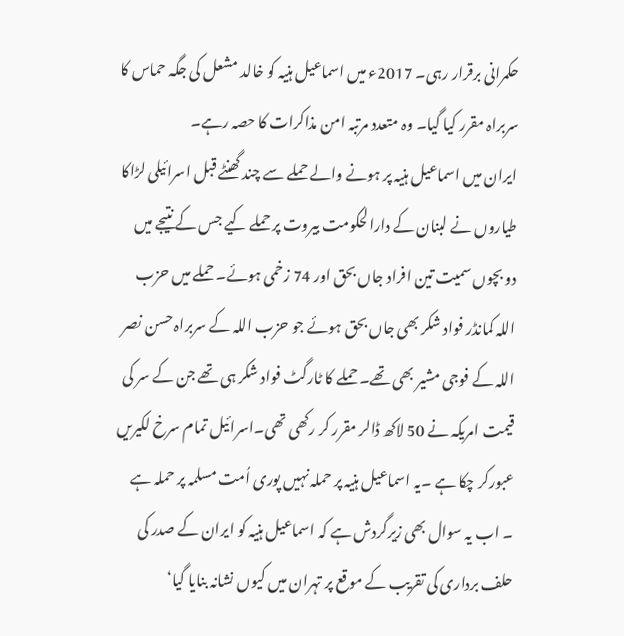حکمرانی برقرار رہی۔ 2017ء میں اسماعیل ہنیہ کو خالد مشعل کی جگہ حماس کا سربراہ مقرر کیا گیا۔ وہ متعدد مرتبہ امن مذاکرات کا حصہ رہے۔
ایران میں اسماعیل ہنیہ پر ہونے والے حملے سے چند گھنٹے قبل اسرائیلی لڑاکا طیاروں نے لبنان کے دارالحکومت بیروت پر حملے کیے جس کے نتیجے میں دو بچوں سمیت تین افراد جاں بحق اور 74 زخمی ہوئے۔ حملے میں حزب اللہ کمانڈر فواد شکر بھی جاں بحق ہوئے جو حزب اللہ کے سربراہ حسن نصر اللہ کے فوجی مشیر بھی تھے۔ حملے کا ٹارگٹ فواد شکر ہی تھے جن کے سر کی قیمت امریکہ نے 50 لاکھ ڈالر مقرر کر رکھی تھی۔اسرائیل تمام سرخ لکیریں عبورکر چکا ہے ۔یہ اسماعیل ہنیہ پر حملہ نہیں پوری اُمت مسلمہ پر حملہ ہے ۔ اب یہ سوال بھی زیرگردش ہے کہ اسماعیل ہنیہ کو ایران کے صدر کی حلف برداری کی تقریب کے موقع پر تہران میں کیوں نشانہ بنایا گیا‘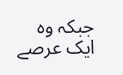جبکہ وہ ایک عرصے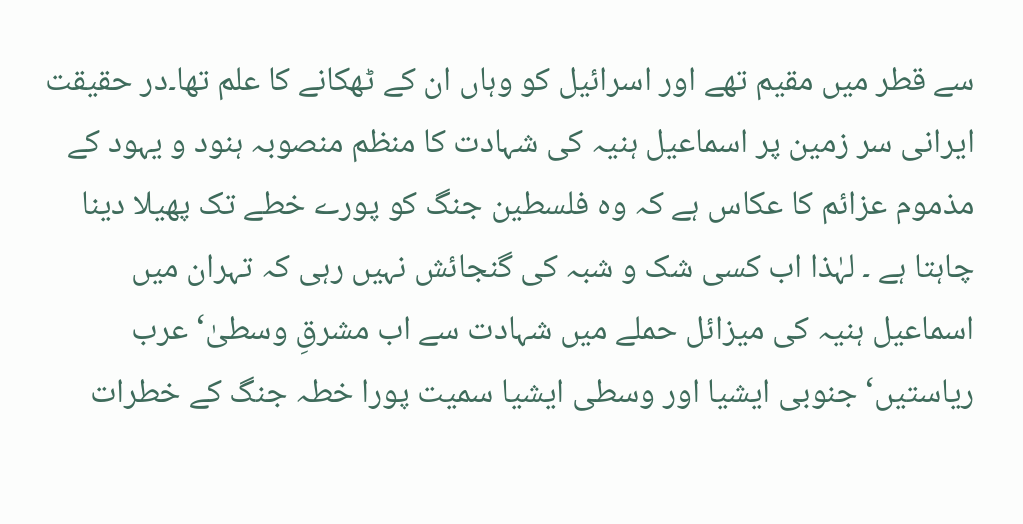سے قطر میں مقیم تھے اور اسرائیل کو وہاں ان کے ٹھکانے کا علم تھا۔در حقیقت ایرانی سر زمین پر اسماعیل ہنیہ کی شہادت کا منظم منصوبہ ہنود و یہود کے مذموم عزائم کا عکاس ہے کہ وہ فلسطین جنگ کو پورے خطے تک پھیلا دینا چاہتا ہے ۔ لہٰذا اب کسی شک و شبہ کی گنجائش نہیں رہی کہ تہران میں اسماعیل ہنیہ کی میزائل حملے میں شہادت سے اب مشرقِ وسطیٰ‘ عرب ریاستیں‘ جنوبی ایشیا اور وسطی ایشیا سمیت پورا خطہ جنگ کے خطرات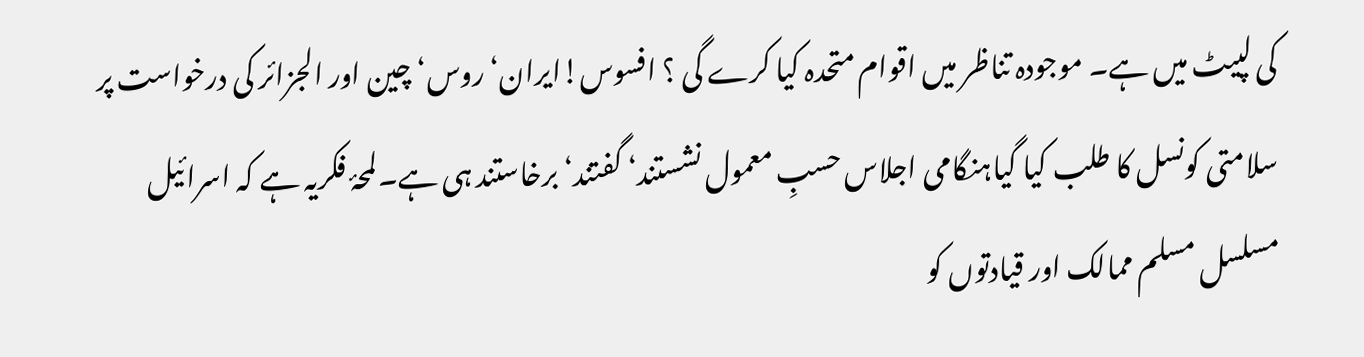کی لپیٹ میں ہے۔ موجودہ تناظر میں اقوام متحدہ کیا کرے گی ؟ افسوس!ایران‘ روس‘ چین اور الجزائر کی درخواست پر سلامتی کونسل کا طلب کیا گیاہنگامی اجلاس حسبِ معمول نشستند‘ گفتند‘ برخاستند ہی ہے۔لمحۂ فکریہ ہے کہ اسرائیل مسلسل مسلم ممالک اور قیادتوں کو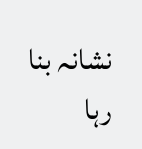نشانہ بنا رہا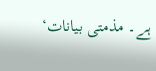ہے۔ مذمتی بیانات‘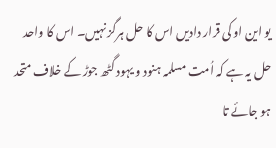یو این او کی قرار دادیں اس کا حل ہرگز نہیں۔ اس کا واحد حل یہ ہے کہ اُمت مسلمہ ہنود و یہود گٹھ جوڑ کے خلاف متحد ہو جائے تا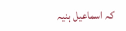کہ اسماعیل ہنیہ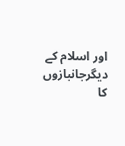اور اسلام کے دیگرجانبازوں کا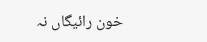خون رائیگاں نہ